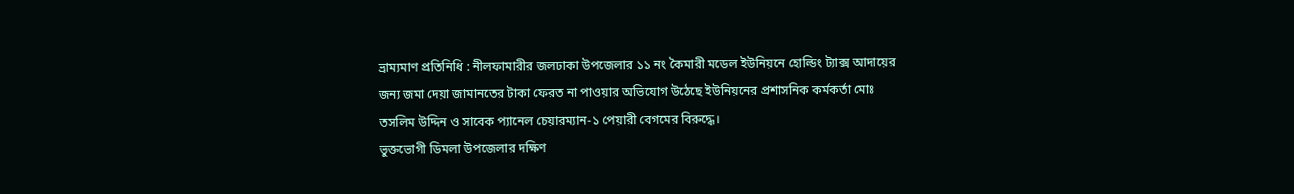ভ্রাম্যমাণ প্রতিনিধি : নীলফামারীর জলঢাকা উপজেলার ১১ নং কৈমারী মডেল ইউনিয়নে হোল্ডিং ট্যাক্স আদায়ের জন্য জমা দেয়া জামানতের টাকা ফেরত না পাওয়ার অভিযোগ উঠেছে ইউনিয়নের প্রশাসনিক কর্মকর্তা মোঃ তসলিম উদ্দিন ও সাবেক প্যানেল চেয়ারম্যান-১ পেয়ারী বেগমের বিরুদ্ধে।
ভুক্তভোগী ডিমলা উপজেলার দক্ষিণ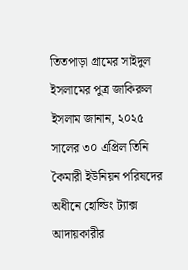তিতপাড়া গ্রামের সাইদুল ইসলামের পুত্র জাকিরুল ইসলাম জানান, ২০২৫ সালের ৩০ এপ্রিল তিনি কৈমারী ইউনিয়ন পরিষদের অধীনে হোল্ডিং ট্যাক্স আদায়কারীর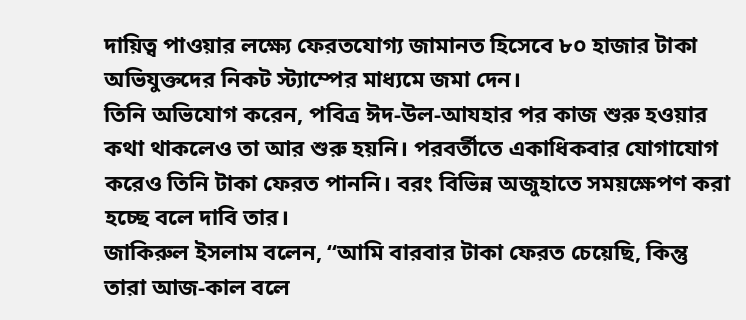দায়িত্ব পাওয়ার লক্ষ্যে ফেরতযোগ্য জামানত হিসেবে ৮০ হাজার টাকা অভিযুক্তদের নিকট স্ট্যাম্পের মাধ্যমে জমা দেন।
তিনি অভিযোগ করেন, পবিত্র ঈদ-উল-আযহার পর কাজ শুরু হওয়ার কথা থাকলেও তা আর শুরু হয়নি। পরবর্তীতে একাধিকবার যোগাযোগ করেও তিনি টাকা ফেরত পাননি। বরং বিভিন্ন অজুহাতে সময়ক্ষেপণ করা হচ্ছে বলে দাবি তার।
জাকিরুল ইসলাম বলেন, “আমি বারবার টাকা ফেরত চেয়েছি, কিন্তু তারা আজ-কাল বলে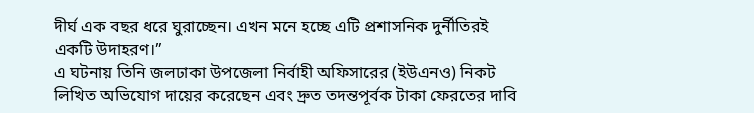দীর্ঘ এক বছর ধরে ঘুরাচ্ছেন। এখন মনে হচ্ছে এটি প্রশাসনিক দুর্নীতিরই একটি উদাহরণ।”
এ ঘটনায় তিনি জলঢাকা উপজেলা নির্বাহী অফিসারের (ইউএনও) নিকট লিখিত অভিযোগ দায়ের করেছেন এবং দ্রুত তদন্তপূর্বক টাকা ফেরতের দাবি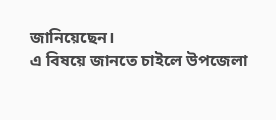জানিয়েছেন।
এ বিষয়ে জানতে চাইলে উপজেলা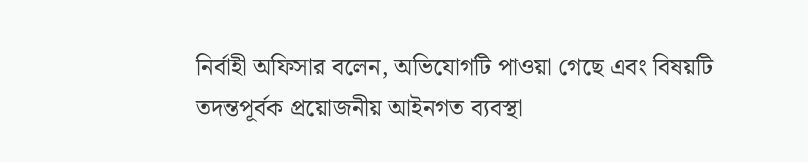নির্বাহী অফিসার বলেন, অভিযোগটি পাওয়া গেছে এবং বিষয়টি তদন্তপূর্বক প্রয়োজনীয় আইনগত ব্যবস্থা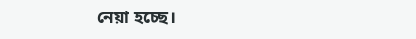নেয়া হচ্ছে।